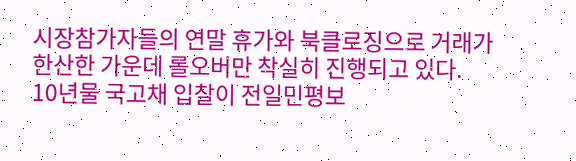시장참가자들의 연말 휴가와 북클로징으로 거래가 한산한 가운데 롤오버만 착실히 진행되고 있다.
10년물 국고채 입찰이 전일민평보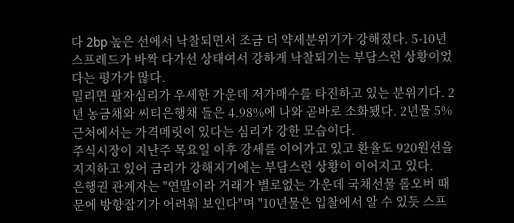다 2bp 높은 선에서 낙찰되면서 조금 더 약세분위기가 강해졌다. 5-10년 스프레드가 바짝 다가선 상태여서 강하게 낙찰되기는 부담스런 상황이었다는 평가가 많다.
밀리면 팔자심리가 우세한 가운데 저가매수를 타진하고 있는 분위기다. 2년 농금채와 씨티은행채 들은 4.98%에 나와 곧바로 소화됐다. 2년물 5%근처에서는 가격메릿이 있다는 심리가 강한 모습이다.
주식시장이 지난주 목요일 이후 강세를 이어가고 있고 환율도 920원선을 지지하고 있어 금리가 강해지기에는 부담스런 상황이 이어지고 있다.
은행권 관계자는 "연말이라 거래가 별로없는 가운데 국채선물 롤오버 때문에 방향잡기가 어려워 보인다"며 "10년물은 입찰에서 알 수 있듯 스프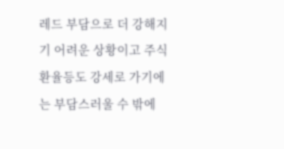레드 부담으로 더 강해지기 어려운 상황이고 주식 환율등도 강세로 가기에는 부담스러울 수 밖에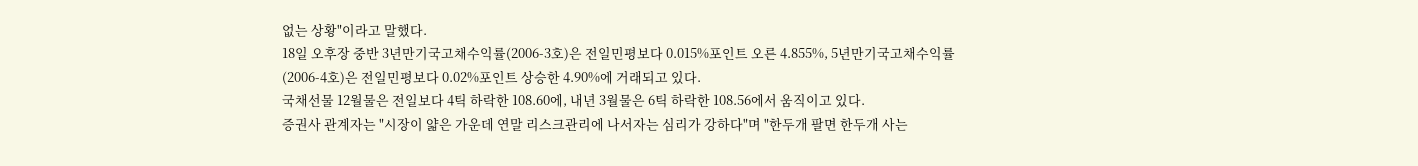없는 상황"이라고 말했다.
18일 오후장 중반 3년만기국고채수익률(2006-3호)은 전일민평보다 0.015%포인트 오른 4.855%, 5년만기국고채수익률(2006-4호)은 전일민평보다 0.02%포인트 상승한 4.90%에 거래되고 있다.
국채선물 12월물은 전일보다 4틱 하락한 108.60에, 내년 3월물은 6틱 하락한 108.56에서 움직이고 있다.
증권사 관계자는 "시장이 얇은 가운데 연말 리스크관리에 나서자는 심리가 강하다"며 "한두개 팔면 한두개 사는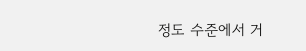정도 수준에서 거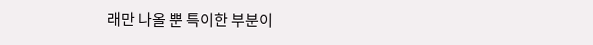래만 나올 뿐 특이한 부분이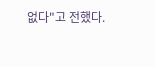없다"고 전했다.